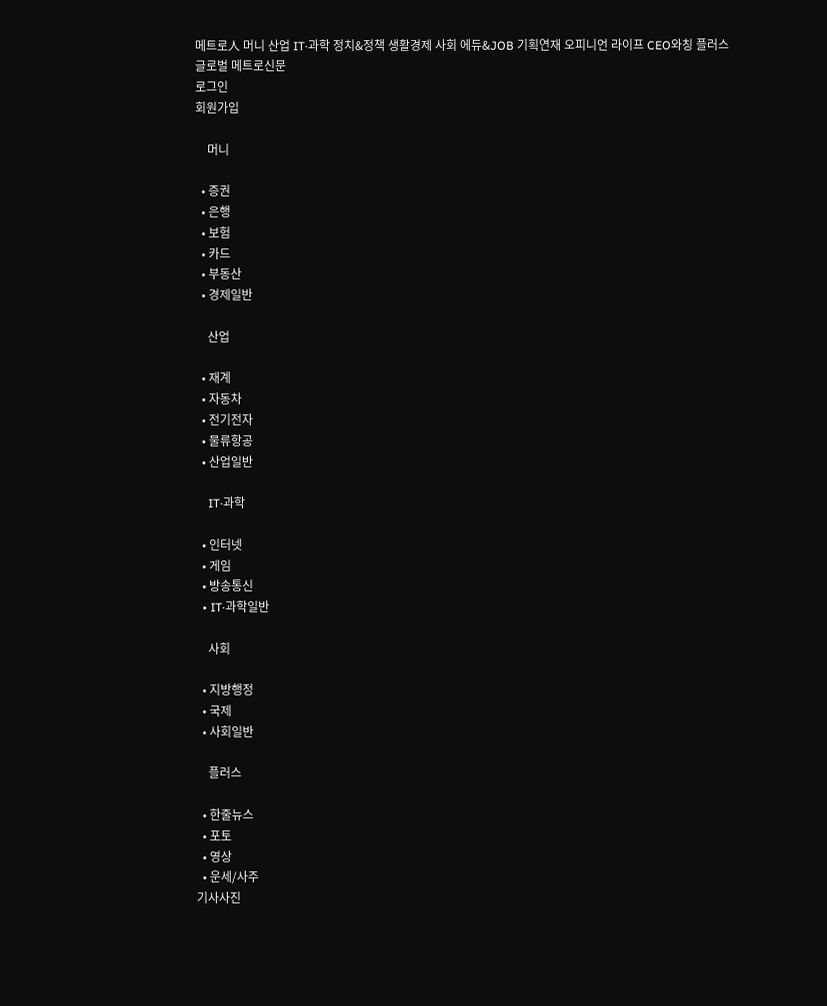메트로人 머니 산업 IT·과학 정치&정책 생활경제 사회 에듀&JOB 기획연재 오피니언 라이프 CEO와칭 플러스
글로벌 메트로신문
로그인
회원가입

    머니

  • 증권
  • 은행
  • 보험
  • 카드
  • 부동산
  • 경제일반

    산업

  • 재계
  • 자동차
  • 전기전자
  • 물류항공
  • 산업일반

    IT·과학

  • 인터넷
  • 게임
  • 방송통신
  • IT·과학일반

    사회

  • 지방행정
  • 국제
  • 사회일반

    플러스

  • 한줄뉴스
  • 포토
  • 영상
  • 운세/사주
기사사진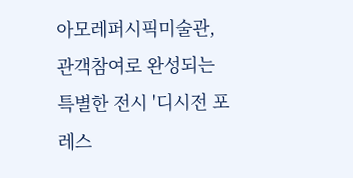아모레퍼시픽미술관, 관객참여로 완성되는 특별한 전시 '디시전 포레스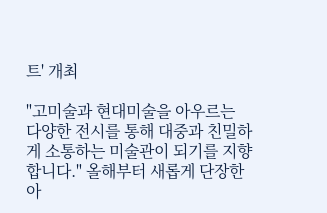트' 개최

"고미술과 현대미술을 아우르는 다양한 전시를 통해 대중과 친밀하게 소통하는 미술관이 되기를 지향합니다." 올해부터 새롭게 단장한 아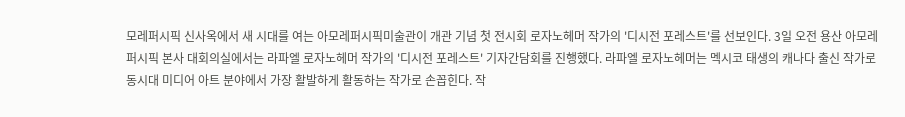모레퍼시픽 신사옥에서 새 시대를 여는 아모레퍼시픽미술관이 개관 기념 첫 전시회 로자노헤머 작가의 '디시전 포레스트'를 선보인다. 3일 오전 용산 아모레퍼시픽 본사 대회의실에서는 라파엘 로자노헤머 작가의 '디시전 포레스트' 기자간담회를 진행했다. 라파엘 로자노헤머는 멕시코 태생의 캐나다 출신 작가로 동시대 미디어 아트 분야에서 가장 활발하게 활동하는 작가로 손꼽힌다. 작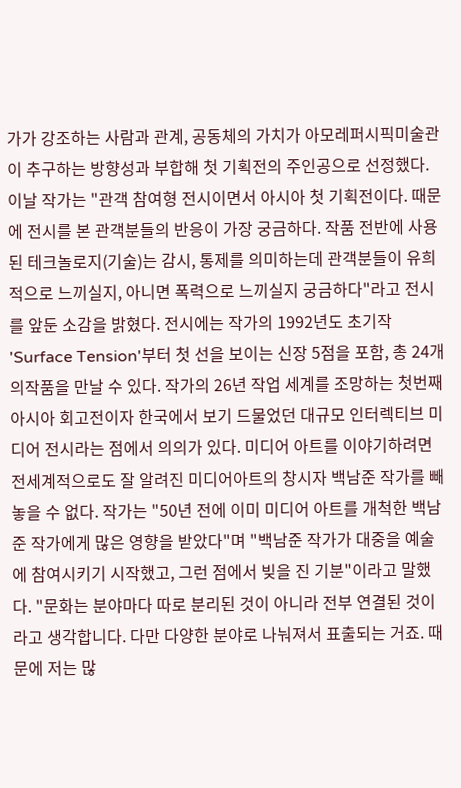가가 강조하는 사람과 관계, 공동체의 가치가 아모레퍼시픽미술관이 추구하는 방향성과 부합해 첫 기획전의 주인공으로 선정했다. 이날 작가는 "관객 참여형 전시이면서 아시아 첫 기획전이다. 때문에 전시를 본 관객분들의 반응이 가장 궁금하다. 작품 전반에 사용된 테크놀로지(기술)는 감시, 통제를 의미하는데 관객분들이 유희적으로 느끼실지, 아니면 폭력으로 느끼실지 궁금하다"라고 전시를 앞둔 소감을 밝혔다. 전시에는 작가의 1992년도 초기작 'Surface Tension'부터 첫 선을 보이는 신장 5점을 포함, 총 24개의작품을 만날 수 있다. 작가의 26년 작업 세계를 조망하는 첫번째 아시아 회고전이자 한국에서 보기 드물었던 대규모 인터렉티브 미디어 전시라는 점에서 의의가 있다. 미디어 아트를 이야기하려면 전세계적으로도 잘 알려진 미디어아트의 창시자 백남준 작가를 빼놓을 수 없다. 작가는 "50년 전에 이미 미디어 아트를 개척한 백남준 작가에게 많은 영향을 받았다"며 "백남준 작가가 대중을 예술에 참여시키기 시작했고, 그런 점에서 빚을 진 기분"이라고 말했다. "문화는 분야마다 따로 분리된 것이 아니라 전부 연결된 것이라고 생각합니다. 다만 다양한 분야로 나눠져서 표출되는 거죠. 때문에 저는 많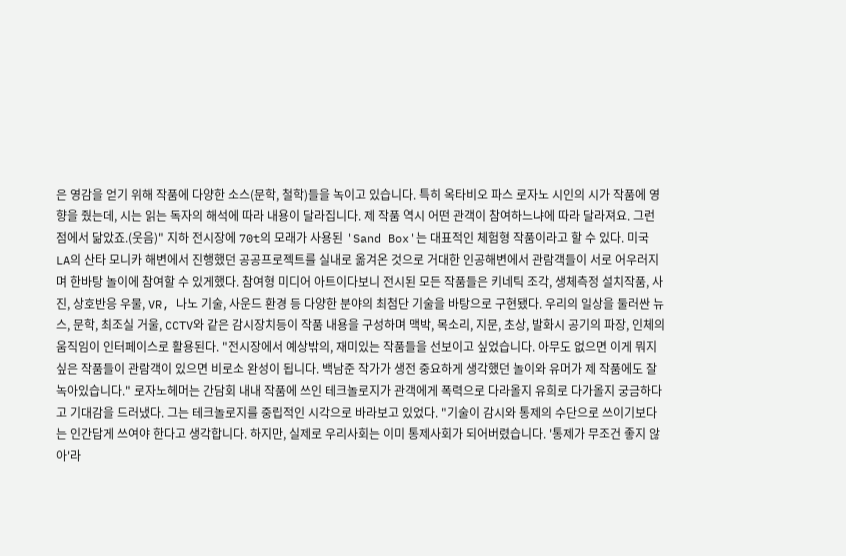은 영감을 얻기 위해 작품에 다양한 소스(문학, 철학)들을 녹이고 있습니다. 특히 옥타비오 파스 로자노 시인의 시가 작품에 영향을 줬는데, 시는 읽는 독자의 해석에 따라 내용이 달라집니다. 제 작품 역시 어떤 관객이 참여하느냐에 따라 달라져요. 그런 점에서 닮았죠.(웃음)" 지하 전시장에 70t의 모래가 사용된 'Sand Box'는 대표적인 체험형 작품이라고 할 수 있다. 미국 LA의 산타 모니카 해변에서 진행했던 공공프로젝트를 실내로 옮겨온 것으로 거대한 인공해변에서 관람객들이 서로 어우러지며 한바탕 놀이에 참여할 수 있게했다. 참여형 미디어 아트이다보니 전시된 모든 작품들은 키네틱 조각, 생체측정 설치작품, 사진, 상호반응 우물, VR, 나노 기술, 사운드 환경 등 다양한 분야의 최첨단 기술을 바탕으로 구현됐다. 우리의 일상을 둘러싼 뉴스, 문학, 최조실 거울, CCTV와 같은 감시장치등이 작품 내용을 구성하며 맥박, 목소리, 지문, 초상, 발화시 공기의 파장, 인체의 움직임이 인터페이스로 활용된다. "전시장에서 예상밖의, 재미있는 작품들을 선보이고 싶었습니다. 아무도 없으면 이게 뭐지 싶은 작품들이 관람객이 있으면 비로소 완성이 됩니다. 백남준 작가가 생전 중요하게 생각했던 놀이와 유머가 제 작품에도 잘 녹아있습니다." 로자노헤머는 간담회 내내 작품에 쓰인 테크놀로지가 관객에게 폭력으로 다라올지 유희로 다가올지 궁금하다고 기대감을 드러냈다. 그는 테크놀로지를 중립적인 시각으로 바라보고 있었다. "기술이 감시와 통제의 수단으로 쓰이기보다는 인간답게 쓰여야 한다고 생각합니다. 하지만, 실제로 우리사회는 이미 통제사회가 되어버렸습니다. '통제가 무조건 좋지 않아'라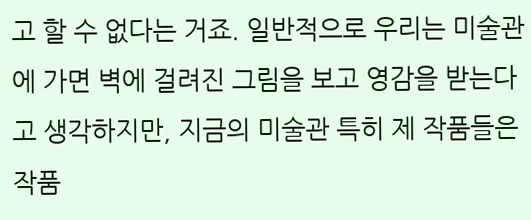고 할 수 없다는 거죠. 일반적으로 우리는 미술관에 가면 벽에 걸려진 그림을 보고 영감을 받는다고 생각하지만, 지금의 미술관 특히 제 작품들은 작품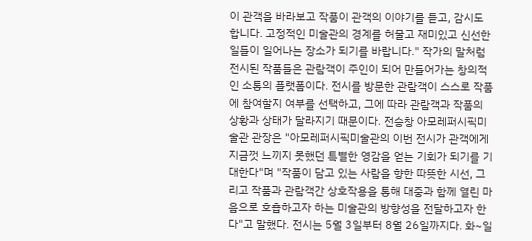이 관객을 바라보고 작품이 관객의 이야기를 듣고, 감시도 합니다. 고정적인 미술관의 경계를 허물고 재미있고 신선한 일들이 일어나는 장소가 되기를 바랍니다." 작가의 말처럼 전시된 작품들은 관람객이 주인이 되어 만들어가는 창의적인 소통의 플랫폼이다. 전시를 방문한 관람객이 스스로 작품에 참여할지 여부를 선택하고, 그에 따라 관람객과 작품의 상황과 상태가 달라지기 때문이다. 전승창 아모레퍼시픽미술관 관장은 "아모레퍼시픽미술관의 이번 전시가 관객에게 지금껏 느끼지 못했던 특별한 영감을 얻는 기회가 되기를 기대한다"며 "작품이 담고 있는 사람을 향한 따뜻한 시선, 그리고 작품과 관람객간 상호작용을 통해 대중과 함께 열린 마음으로 호흡하고자 하는 미술관의 방향성을 전달하고자 한다"고 말했다. 전시는 5월 3일부터 8월 26일까지다. 화~일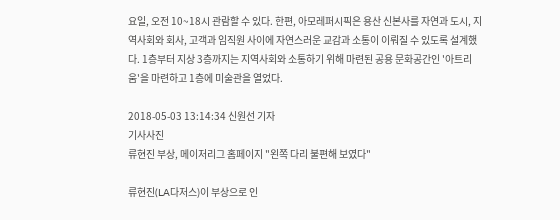요일, 오전 10~18시 관람할 수 있다. 한편, 아모레퍼시픽은 용산 신본사를 자연과 도시, 지역사회와 회사, 고객과 임직원 사이에 자연스러운 교감과 소통이 이뤄질 수 있도록 설계했다. 1층부터 지상 3층까지는 지역사회와 소통하기 위해 마련된 공용 문화공간인 '아트리움'을 마련하고 1층에 미술관을 열었다.

2018-05-03 13:14:34 신원선 기자
기사사진
류현진 부상, 메이저리그 홈페이지 "왼쪽 다리 불편해 보였다"

류현진(LA다저스)이 부상으로 인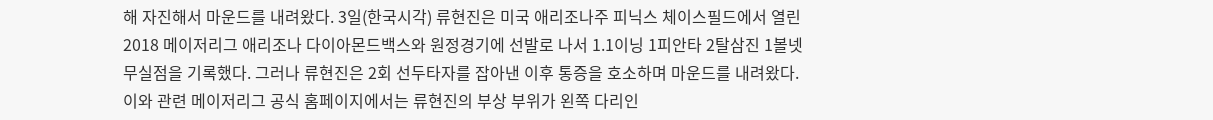해 자진해서 마운드를 내려왔다. 3일(한국시각) 류현진은 미국 애리조나주 피닉스 체이스필드에서 열린 2018 메이저리그 애리조나 다이아몬드백스와 원정경기에 선발로 나서 1.1이닝 1피안타 2탈삼진 1볼넷 무실점을 기록했다. 그러나 류현진은 2회 선두타자를 잡아낸 이후 통증을 호소하며 마운드를 내려왔다. 이와 관련 메이저리그 공식 홈페이지에서는 류현진의 부상 부위가 왼쪽 다리인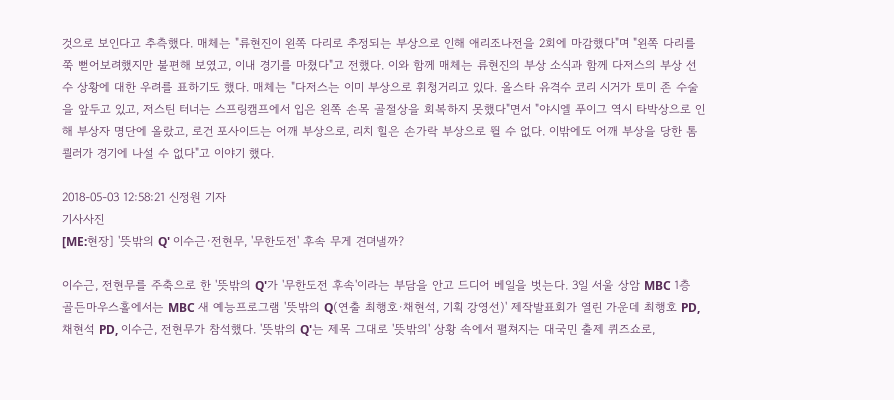것으로 보인다고 추측했다. 매체는 "류현진이 왼쪽 다리로 추정되는 부상으로 인해 애리조나전을 2회에 마감했다"며 "왼쪽 다리를 쭉 뻗어보려했지만 불편해 보였고, 이내 경기를 마쳤다"고 전했다. 이와 함께 매체는 류현진의 부상 소식과 함께 다저스의 부상 선수 상황에 대한 우려를 표하기도 했다. 매체는 "다저스는 이미 부상으로 휘청거리고 있다. 올스타 유격수 코리 시거가 토미 존 수술을 앞두고 있고, 저스틴 터너는 스프링캠프에서 입은 왼쪽 손목 골절상을 회복하지 못했다"면서 "야시엘 푸이그 역시 타박상으로 인해 부상자 명단에 올랐고, 로건 포사이드는 어깨 부상으로, 리치 힐은 손가락 부상으로 뛸 수 없다. 이밖에도 어깨 부상을 당한 톰 쾰러가 경기에 나설 수 없다"고 이야기 했다.

2018-05-03 12:58:21 신정원 기자
기사사진
[ME:현장] '뜻밖의 Q' 이수근·전현무, '무한도전' 후속 무게 견뎌낼까?

이수근, 전현무를 주축으로 한 '뜻밖의 Q'가 '무한도전 후속'이라는 부담을 안고 드디어 베일을 벗는다. 3일 서울 상암 MBC 1층 골든마우스홀에서는 MBC 새 예능프로그램 '뜻밖의 Q(연출 최행호·채현석, 기획 강영선)' 제작발표회가 열린 가운데 최행호 PD, 채현석 PD, 이수근, 전현무가 참석했다. '뜻밖의 Q'는 제목 그대로 '뜻밖의' 상황 속에서 펼쳐지는 대국민 출제 퀴즈쇼로,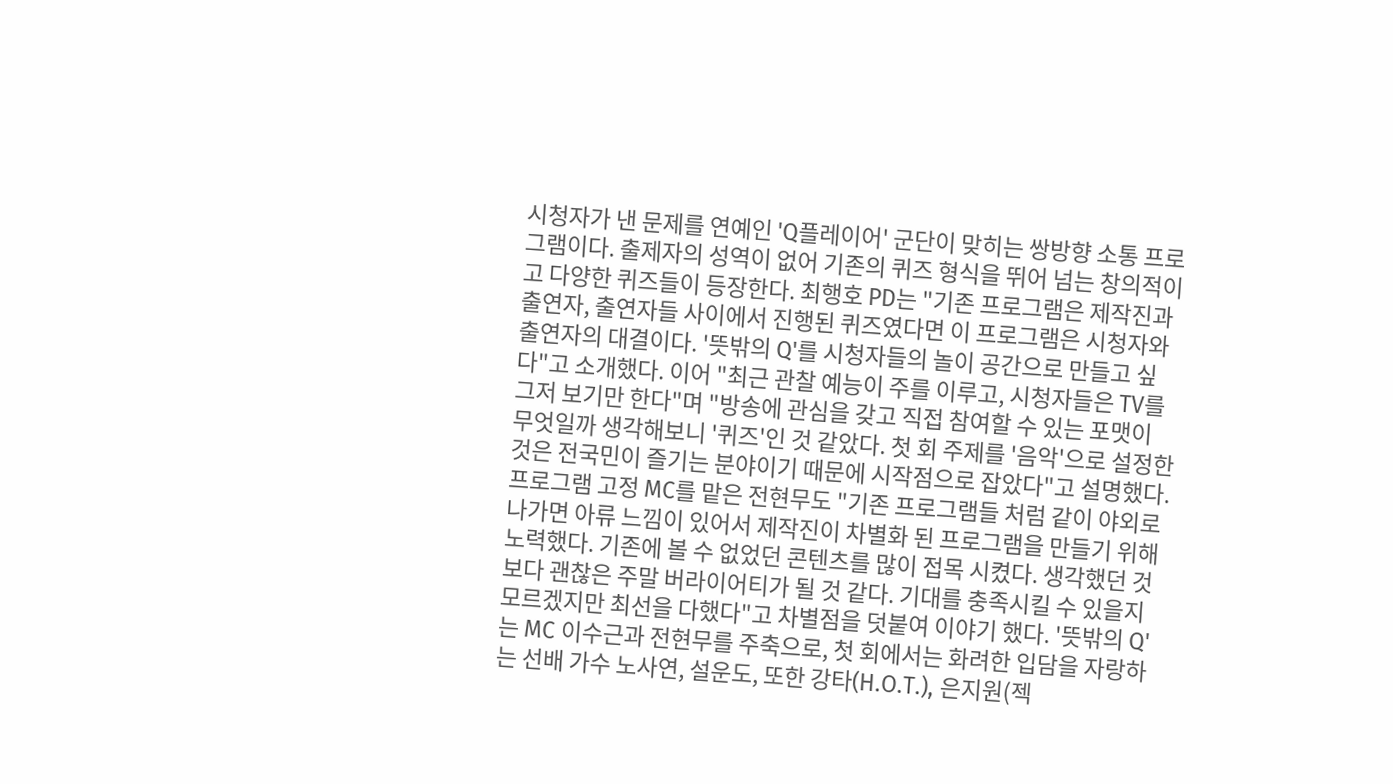시청자가 낸 문제를 연예인 'Q플레이어' 군단이 맞히는 쌍방향 소통 프로그램이다. 출제자의 성역이 없어 기존의 퀴즈 형식을 뛰어 넘는 창의적이고 다양한 퀴즈들이 등장한다. 최행호 PD는 "기존 프로그램은 제작진과 출연자, 출연자들 사이에서 진행된 퀴즈였다면 이 프로그램은 시청자와 출연자의 대결이다. '뜻밖의 Q'를 시청자들의 놀이 공간으로 만들고 싶다"고 소개했다. 이어 "최근 관찰 예능이 주를 이루고, 시청자들은 TV를 그저 보기만 한다"며 "방송에 관심을 갖고 직접 참여할 수 있는 포맷이 무엇일까 생각해보니 '퀴즈'인 것 같았다. 첫 회 주제를 '음악'으로 설정한 것은 전국민이 즐기는 분야이기 때문에 시작점으로 잡았다"고 설명했다. 프로그램 고정 MC를 맡은 전현무도 "기존 프로그램들 처럼 같이 야외로 나가면 아류 느낌이 있어서 제작진이 차별화 된 프로그램을 만들기 위해 노력했다. 기존에 볼 수 없었던 콘텐츠를 많이 접목 시켰다. 생각했던 것보다 괜찮은 주말 버라이어티가 될 것 같다. 기대를 충족시킬 수 있을지 모르겠지만 최선을 다했다"고 차별점을 덧붙여 이야기 했다. '뜻밖의 Q'는 MC 이수근과 전현무를 주축으로, 첫 회에서는 화려한 입담을 자랑하는 선배 가수 노사연, 설운도, 또한 강타(H.O.T.), 은지원(젝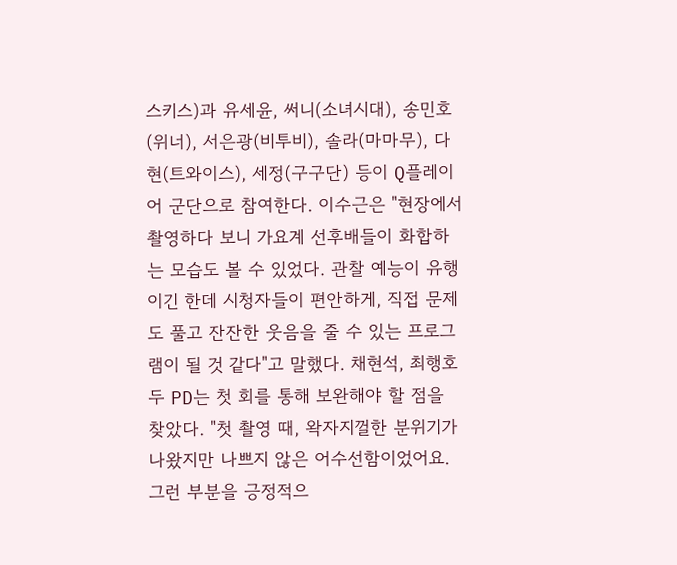스키스)과 유세윤, 써니(소녀시대), 송민호(위너), 서은광(비투비), 솔라(마마무), 다현(트와이스), 세정(구구단) 등이 Q플레이어 군단으로 참여한다. 이수근은 "현장에서 촬영하다 보니 가요계 선후배들이 화합하는 모습도 볼 수 있었다. 관찰 예능이 유행이긴 한데 시청자들이 편안하게, 직접 문제도 풀고 잔잔한 웃음을 줄 수 있는 프로그램이 될 것 같다"고 말했다. 채현석, 최행호 두 PD는 첫 회를 통해 보완해야 할 점을 찾았다. "첫 촬영 때, 왁자지껄한 분위기가 나왔지만 나쁘지 않은 어수선함이었어요. 그런 부분을 긍정적으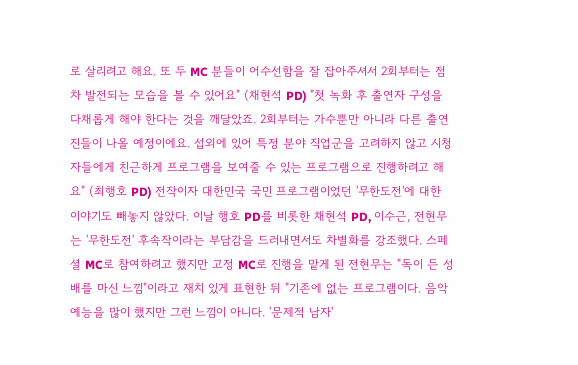로 살리려고 해요. 또 두 MC 분들이 어수선함을 잘 잡아주셔서 2회부터는 점차 발전되는 모습을 볼 수 있어요" (채현석 PD) "첫 녹화 후 출연자 구성을 다채롭게 해야 한다는 것을 깨달았죠. 2회부터는 가수뿐만 아니라 다른 출연진들이 나올 예정이에요. 섭외에 있어 특정 분야 직업군을 고려하지 않고 시청자들에게 친근하게 프로그램을 보여줄 수 있는 프로그램으로 진행하려고 해요" (최행호 PD) 전작이자 대한민국 국민 프로그램이었던 '무한도전'에 대한 이야기도 빼놓지 않았다. 이날 행호 PD를 비롯한 채현석 PD, 이수근, 전현무는 '무한도전' 후속작이라는 부담감을 드러내면서도 차별화를 강조했다. 스페셜 MC로 참여하려고 했지만 고정 MC로 진행을 맡게 된 전현무는 "독이 든 성배를 마신 느낌"이라고 재치 있게 표현한 뒤 "기존에 없는 프로그램이다. 음악 예능을 많이 했지만 그런 느낌이 아니다. '문제적 남자'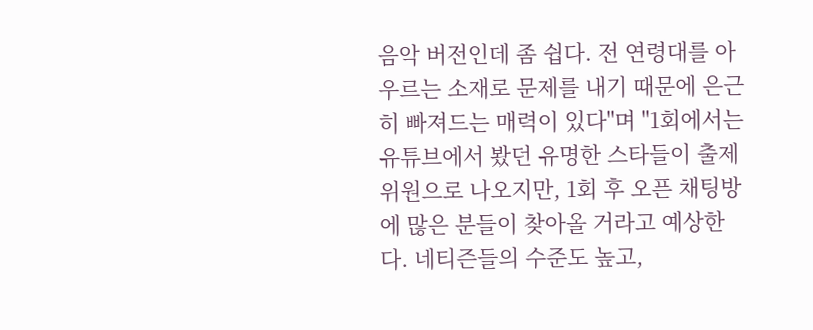음악 버전인데 좀 쉽다. 전 연령대를 아우르는 소재로 문제를 내기 때문에 은근히 빠져드는 매력이 있다"며 "1회에서는 유튜브에서 봤던 유명한 스타들이 출제 위원으로 나오지만, 1회 후 오픈 채팅방에 많은 분들이 찾아올 거라고 예상한다. 네티즌들의 수준도 높고,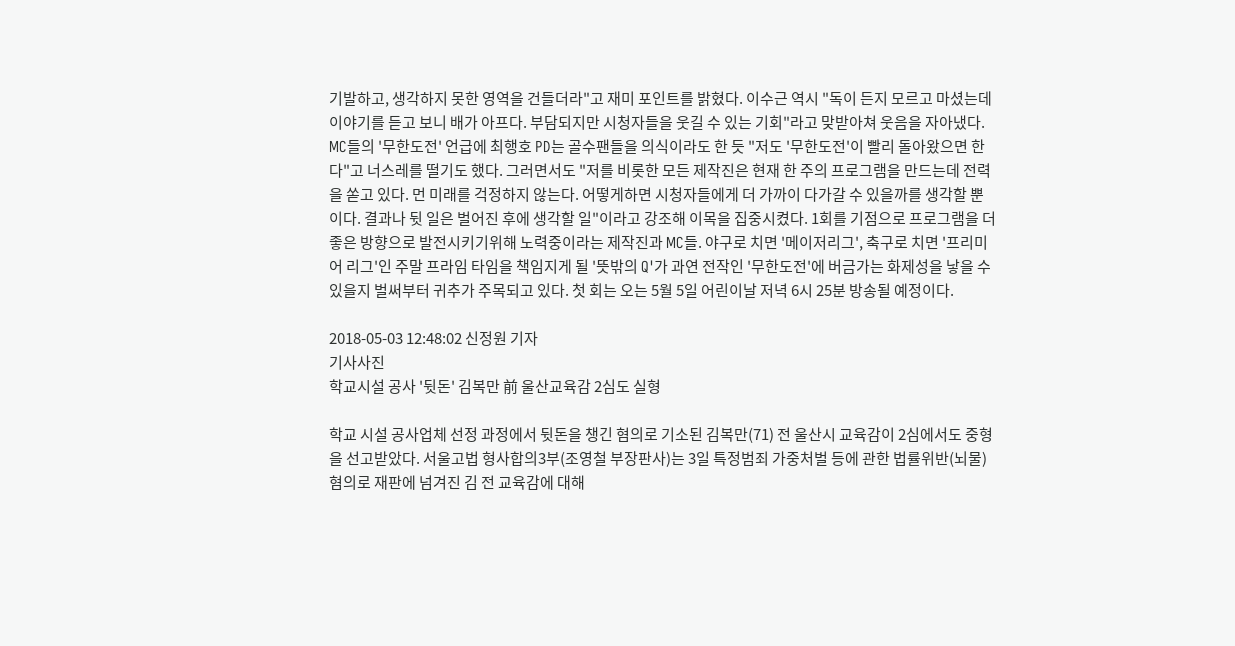기발하고, 생각하지 못한 영역을 건들더라"고 재미 포인트를 밝혔다. 이수근 역시 "독이 든지 모르고 마셨는데 이야기를 듣고 보니 배가 아프다. 부담되지만 시청자들을 웃길 수 있는 기회"라고 맞받아쳐 웃음을 자아냈다. MC들의 '무한도전' 언급에 최행호 PD는 골수팬들을 의식이라도 한 듯 "저도 '무한도전'이 빨리 돌아왔으면 한다"고 너스레를 떨기도 했다. 그러면서도 "저를 비롯한 모든 제작진은 현재 한 주의 프로그램을 만드는데 전력을 쏟고 있다. 먼 미래를 걱정하지 않는다. 어떻게하면 시청자들에게 더 가까이 다가갈 수 있을까를 생각할 뿐이다. 결과나 뒷 일은 벌어진 후에 생각할 일"이라고 강조해 이목을 집중시켰다. 1회를 기점으로 프로그램을 더 좋은 방향으로 발전시키기위해 노력중이라는 제작진과 MC들. 야구로 치면 '메이저리그', 축구로 치면 '프리미어 리그'인 주말 프라임 타임을 책임지게 될 '뜻밖의 Q'가 과연 전작인 '무한도전'에 버금가는 화제성을 낳을 수 있을지 벌써부터 귀추가 주목되고 있다. 첫 회는 오는 5월 5일 어린이날 저녁 6시 25분 방송될 예정이다.

2018-05-03 12:48:02 신정원 기자
기사사진
학교시설 공사 '뒷돈' 김복만 前 울산교육감 2심도 실형

학교 시설 공사업체 선정 과정에서 뒷돈을 챙긴 혐의로 기소된 김복만(71) 전 울산시 교육감이 2심에서도 중형을 선고받았다. 서울고법 형사합의3부(조영철 부장판사)는 3일 특정범죄 가중처벌 등에 관한 법률위반(뇌물) 혐의로 재판에 넘겨진 김 전 교육감에 대해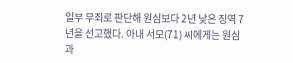일부 무죄로 판단해 원심보다 2년 낮은 징역 7년을 선고했다. 아내 서모(71) 씨에게는 원심과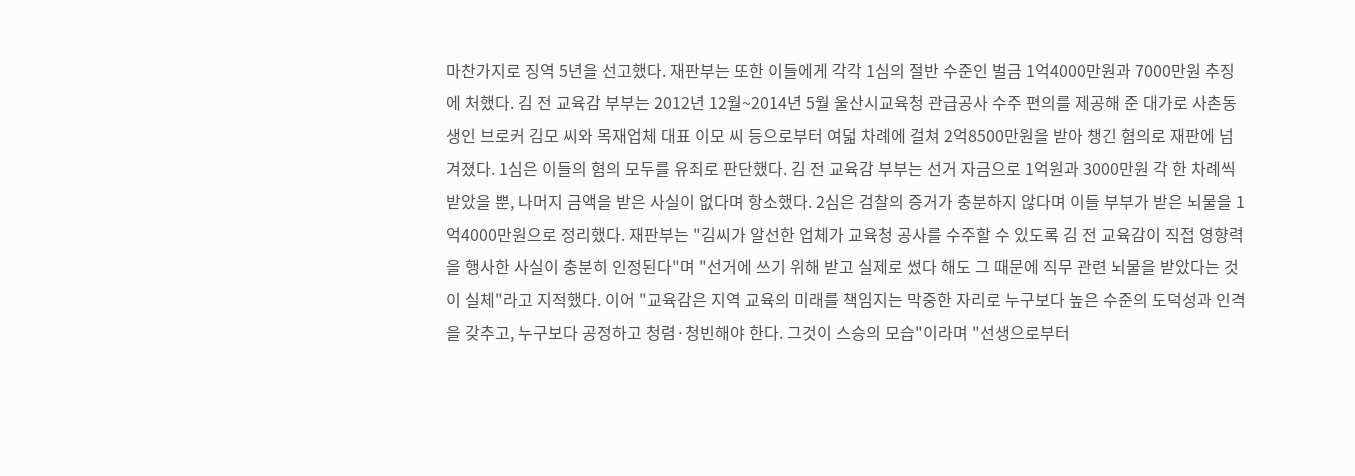마찬가지로 징역 5년을 선고했다. 재판부는 또한 이들에게 각각 1심의 절반 수준인 벌금 1억4000만원과 7000만원 추징에 처했다. 김 전 교육감 부부는 2012년 12월~2014년 5월 울산시교육청 관급공사 수주 편의를 제공해 준 대가로 사촌동생인 브로커 김모 씨와 목재업체 대표 이모 씨 등으로부터 여덟 차례에 걸쳐 2억8500만원을 받아 챙긴 혐의로 재판에 넘겨졌다. 1심은 이들의 혐의 모두를 유죄로 판단했다. 김 전 교육감 부부는 선거 자금으로 1억원과 3000만원 각 한 차례씩 받았을 뿐, 나머지 금액을 받은 사실이 없다며 항소했다. 2심은 검찰의 증거가 충분하지 않다며 이들 부부가 받은 뇌물을 1억4000만원으로 정리했다. 재판부는 "김씨가 알선한 업체가 교육청 공사를 수주할 수 있도록 김 전 교육감이 직접 영향력을 행사한 사실이 충분히 인정된다"며 "선거에 쓰기 위해 받고 실제로 썼다 해도 그 때문에 직무 관련 뇌물을 받았다는 것이 실체"라고 지적했다. 이어 "교육감은 지역 교육의 미래를 책임지는 막중한 자리로 누구보다 높은 수준의 도덕성과 인격을 갖추고, 누구보다 공정하고 청렴·청빈해야 한다. 그것이 스승의 모습"이라며 "선생으로부터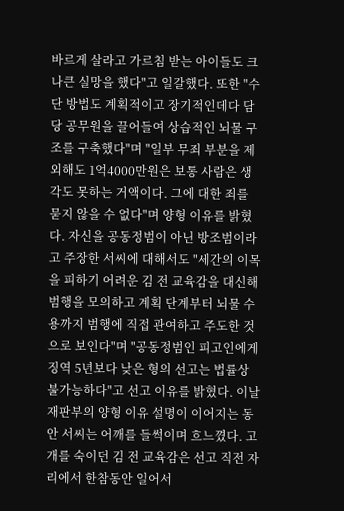바르게 살라고 가르침 받는 아이들도 크나큰 실망을 했다"고 일갈했다. 또한 "수단 방법도 계획적이고 장기적인데다 담당 공무원을 끌어들여 상습적인 뇌물 구조를 구축했다"며 "일부 무죄 부분을 제외해도 1억4000만원은 보통 사람은 생각도 못하는 거액이다. 그에 대한 죄를 묻지 않을 수 없다"며 양형 이유를 밝혔다. 자신을 공동정범이 아닌 방조범이라고 주장한 서씨에 대해서도 "세간의 이목을 피하기 어려운 김 전 교육감을 대신해 범행을 모의하고 계획 단계부터 뇌물 수용까지 범행에 직접 관여하고 주도한 것으로 보인다"며 "공동정범인 피고인에게 징역 5년보다 낮은 형의 선고는 법률상 불가능하다"고 선고 이유를 밝혔다. 이날 재판부의 양형 이유 설명이 이어지는 동안 서씨는 어깨를 들썩이며 흐느꼈다. 고개를 숙이던 김 전 교육감은 선고 직전 자리에서 한참동안 일어서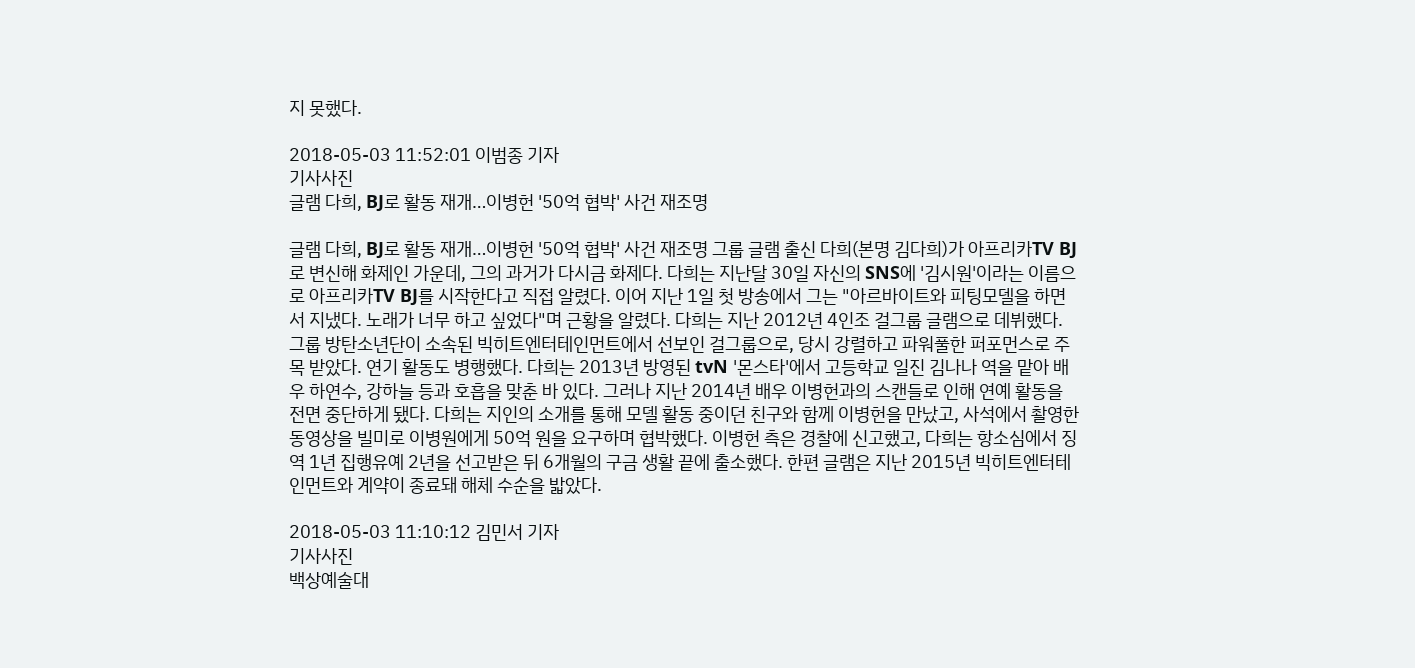지 못했다.

2018-05-03 11:52:01 이범종 기자
기사사진
글램 다희, BJ로 활동 재개…이병헌 '50억 협박' 사건 재조명

글램 다희, BJ로 활동 재개…이병헌 '50억 협박' 사건 재조명 그룹 글램 출신 다희(본명 김다희)가 아프리카TV BJ로 변신해 화제인 가운데, 그의 과거가 다시금 화제다. 다희는 지난달 30일 자신의 SNS에 '김시원'이라는 이름으로 아프리카TV BJ를 시작한다고 직접 알렸다. 이어 지난 1일 첫 방송에서 그는 "아르바이트와 피팅모델을 하면서 지냈다. 노래가 너무 하고 싶었다"며 근황을 알렸다. 다희는 지난 2012년 4인조 걸그룹 글램으로 데뷔했다. 그룹 방탄소년단이 소속된 빅히트엔터테인먼트에서 선보인 걸그룹으로, 당시 강렬하고 파워풀한 퍼포먼스로 주목 받았다. 연기 활동도 병행했다. 다희는 2013년 방영된 tvN '몬스타'에서 고등학교 일진 김나나 역을 맡아 배우 하연수, 강하늘 등과 호흡을 맞춘 바 있다. 그러나 지난 2014년 배우 이병헌과의 스캔들로 인해 연예 활동을 전면 중단하게 됐다. 다희는 지인의 소개를 통해 모델 활동 중이던 친구와 함께 이병헌을 만났고, 사석에서 촬영한 동영상을 빌미로 이병원에게 50억 원을 요구하며 협박했다. 이병헌 측은 경찰에 신고했고, 다희는 항소심에서 징역 1년 집행유예 2년을 선고받은 뒤 6개월의 구금 생활 끝에 출소했다. 한편 글램은 지난 2015년 빅히트엔터테인먼트와 계약이 종료돼 해체 수순을 밟았다.

2018-05-03 11:10:12 김민서 기자
기사사진
백상예술대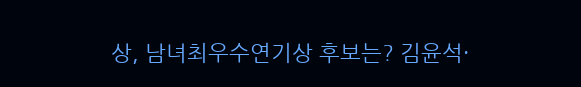상, 남녀최우수연기상 후보는? 김윤석·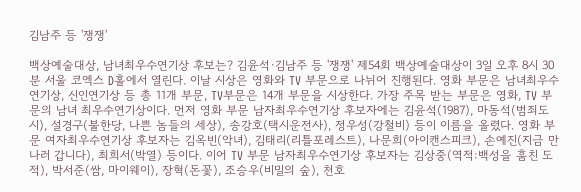김남주 등 '쟁쟁'

백상예술대상, 남녀최우수연기상 후보는? 김윤석·김남주 등 '쟁쟁' 제54회 백상예술대상이 3일 오후 8시 30분 서울 코엑스 D홀에서 열린다. 이날 시상은 영화와 TV 부문으로 나뉘어 진행된다. 영화 부문은 남녀최우수연기상, 신인연기상 등 총 11개 부문, TV부문은 14개 부문을 시상한다. 가장 주목 받는 부문은 영화, TV 부문의 남녀 최우수연기상이다. 먼저 영화 부문 남자최우수연기상 후보자에는 김윤석(1987), 마동석(범죄도시), 설경구(불한당, 나쁜 놈들의 세상), 송강호(택시운전사), 정우성(강철비) 등이 이름을 올렸다. 영화 부문 여자최우수연기상 후보자는 김옥빈(악녀), 김태리(리틀포레스트), 나문희(아이캔스피크), 손예진(지금 만나러 갑니다), 최희서(박열) 등이다. 이어 TV 부문 남자최우수연기상 후보자는 김상중(역적:백성을 훔친 도적), 박서준(쌈, 마이웨이), 장혁(돈꽃), 조승우(비밀의 숲), 천호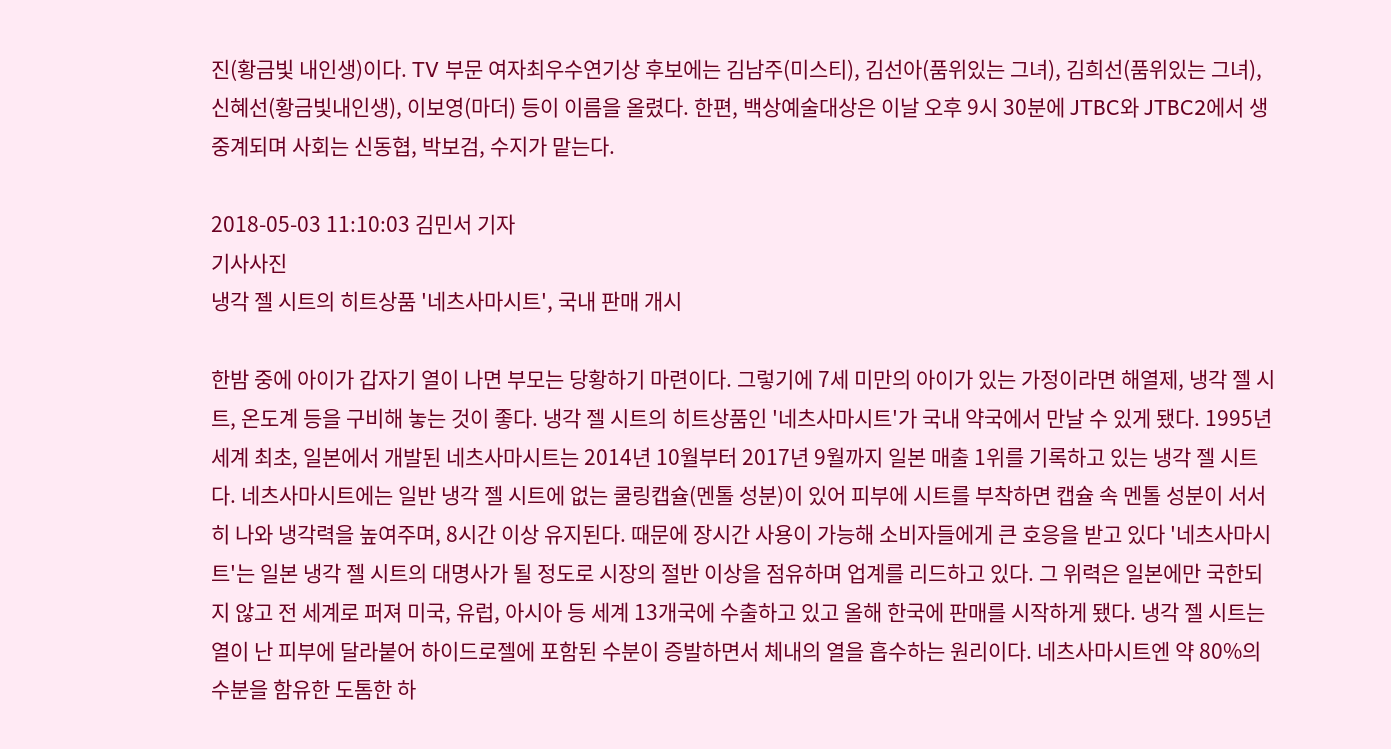진(황금빛 내인생)이다. TV 부문 여자최우수연기상 후보에는 김남주(미스티), 김선아(품위있는 그녀), 김희선(품위있는 그녀), 신혜선(황금빛내인생), 이보영(마더) 등이 이름을 올렸다. 한편, 백상예술대상은 이날 오후 9시 30분에 JTBC와 JTBC2에서 생중계되며 사회는 신동협, 박보검, 수지가 맡는다.

2018-05-03 11:10:03 김민서 기자
기사사진
냉각 젤 시트의 히트상품 '네츠사마시트', 국내 판매 개시

한밤 중에 아이가 갑자기 열이 나면 부모는 당황하기 마련이다. 그렇기에 7세 미만의 아이가 있는 가정이라면 해열제, 냉각 젤 시트, 온도계 등을 구비해 놓는 것이 좋다. 냉각 젤 시트의 히트상품인 '네츠사마시트'가 국내 약국에서 만날 수 있게 됐다. 1995년 세계 최초, 일본에서 개발된 네츠사마시트는 2014년 10월부터 2017년 9월까지 일본 매출 1위를 기록하고 있는 냉각 젤 시트다. 네츠사마시트에는 일반 냉각 젤 시트에 없는 쿨링캡슐(멘톨 성분)이 있어 피부에 시트를 부착하면 캡슐 속 멘톨 성분이 서서히 나와 냉각력을 높여주며, 8시간 이상 유지된다. 때문에 장시간 사용이 가능해 소비자들에게 큰 호응을 받고 있다 '네츠사마시트'는 일본 냉각 젤 시트의 대명사가 될 정도로 시장의 절반 이상을 점유하며 업계를 리드하고 있다. 그 위력은 일본에만 국한되지 않고 전 세계로 퍼져 미국, 유럽, 아시아 등 세계 13개국에 수출하고 있고 올해 한국에 판매를 시작하게 됐다. 냉각 젤 시트는 열이 난 피부에 달라붙어 하이드로젤에 포함된 수분이 증발하면서 체내의 열을 흡수하는 원리이다. 네츠사마시트엔 약 80%의 수분을 함유한 도톰한 하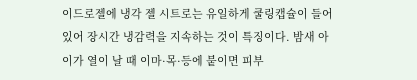이드로젤에 냉각 젤 시트로는 유일하게 쿨링캡슐이 들어 있어 장시간 냉감력을 지속하는 것이 특징이다. 밤새 아이가 열이 날 때 이마·목·등에 붙이면 피부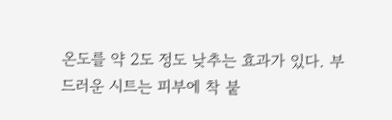온도를 약 2도 정도 낮추는 효과가 있다. 부드러운 시트는 피부에 착 붙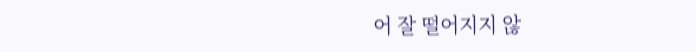어 잘 떨어지지 않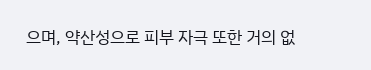으며, 약산성으로 피부 자극 또한 거의 없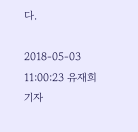다.

2018-05-03 11:00:23 유재희 기자